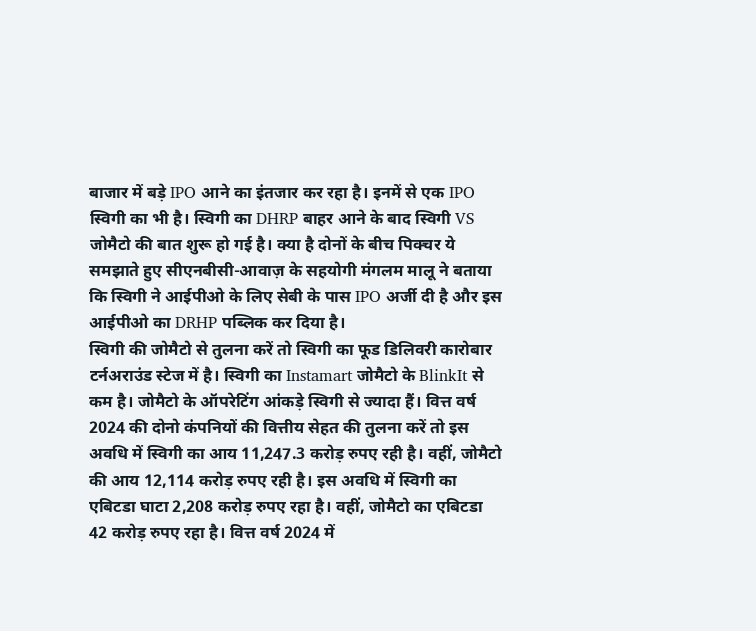बाजार में बड़े IPO आने का इंतजार कर रहा है। इनमें से एक IPO स्विगी का भी है। स्विगी का DHRP बाहर आने के बाद स्विगी VS जोमैटो की बात शुरू हो गई है। क्या है दोनों के बीच पिक्चर ये समझाते हुए सीएनबीसी-आवाज़ के सहयोगी मंगलम मालू ने बताया कि स्विगी ने आईपीओ के लिए सेबी के पास IPO अर्जी दी है और इस आईपीओ का DRHP पब्लिक कर दिया है।
स्विगी की जोमैटो से तुलना करें तो स्विगी का फूड डिलिवरी कारोबार टर्नअराउंड स्टेज में है। स्विगी का Instamart जोमैटो के BlinkIt से कम है। जोमैटो के ऑपरेटिंग आंकड़े स्विगी से ज्यादा हैं। वित्त वर्ष 2024 की दोनो कंपनियों की वित्तीय सेहत की तुलना करें तो इस अवधि में स्विगी का आय 11,247.3 करोड़ रुपए रही है। वहीं, जोमैटो की आय 12,114 करोड़ रुपए रही है। इस अवधि में स्विगी का एबिटडा घाटा 2,208 करोड़ रुपए रहा है। वहीं, जोमैटो का एबिटडा 42 करोड़ रुपए रहा है। वित्त वर्ष 2024 में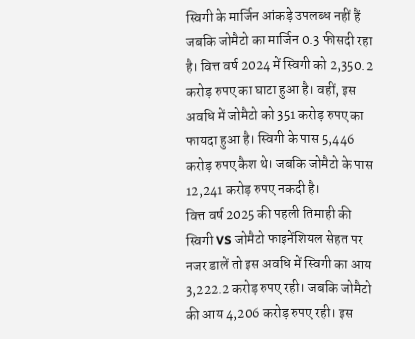स्विगी के मार्जिन आंकड़े उपलब्ध नहीं हैं जबकि जोमैटो का मार्जिन 0.3 फीसदी रहा है। वित्त वर्ष 2024 में स्विगी को 2,350.2 करोड़ रुपए का घाटा हुआ है। वहीं, इस अवधि में जोमैटो को 351 करोड़ रुपए का फायदा हुआ है। स्विगी के पास 5,446 करोड़ रुपए कैश थे। जबकि जोमैटो के पास 12,241 करोड़ रुपए नकदी है।
वित्त वर्ष 2025 की पहली तिमाही की स्विगी VS जोमैटो फाइनेंशियल सेहत पर नजर डालें तो इस अवधि में स्विगी का आय 3,222.2 करोड़ रुपए रही। जबकि जोमैटो की आय 4,206 करोड़ रुपए रही। इस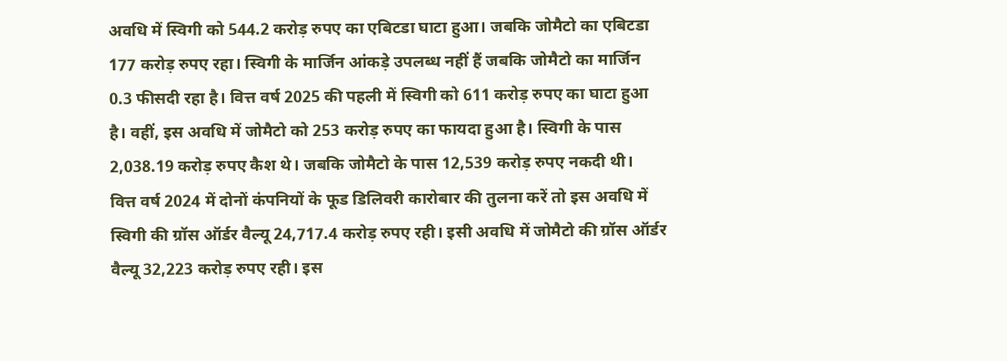अवधि में स्विगी को 544.2 करोड़ रुपए का एबिटडा घाटा हुआ। जबकि जोमैटो का एबिटडा 177 करोड़ रुपए रहा। स्विगी के मार्जिन आंकड़े उपलब्ध नहीं हैं जबकि जोमैटो का मार्जिन 0.3 फीसदी रहा है। वित्त वर्ष 2025 की पहली में स्विगी को 611 करोड़ रुपए का घाटा हुआ है। वहीं, इस अवधि में जोमैटो को 253 करोड़ रुपए का फायदा हुआ है। स्विगी के पास 2,038.19 करोड़ रुपए कैश थे। जबकि जोमैटो के पास 12,539 करोड़ रुपए नकदी थी।
वित्त वर्ष 2024 में दोनों कंपनियों के फूड डिलिवरी कारोबार की तुलना करें तो इस अवधि में स्विगी की ग्रॉस ऑर्डर वैल्यू 24,717.4 करोड़ रुपए रही। इसी अवधि में जोमैटो की ग्रॉस ऑर्डर वैल्यू 32,223 करोड़ रुपए रही। इस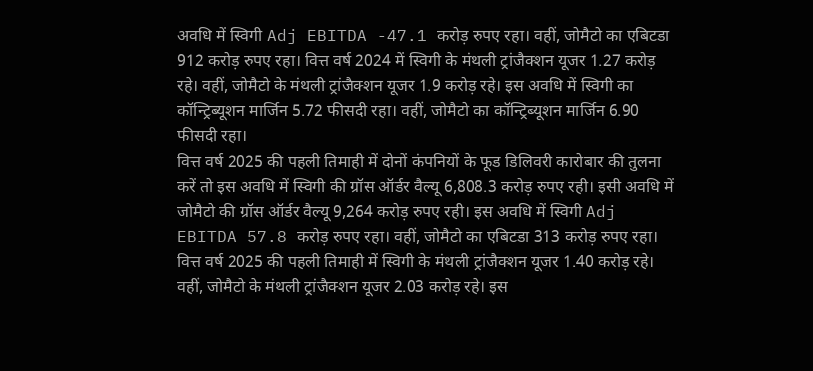अवधि में स्विगी Adj EBITDA -47.1 करोड़ रुपए रहा। वहीं, जोमैटो का एबिटडा 912 करोड़ रुपए रहा। वित्त वर्ष 2024 में स्विगी के मंथली ट्रांजैक्शन यूजर 1.27 करोड़ रहे। वहीं, जोमैटो के मंथली ट्रांजैक्शन यूजर 1.9 करोड़ रहे। इस अवधि में स्विगी का कॉन्ट्रिब्यूशन मार्जिन 5.72 फीसदी रहा। वहीं, जोमैटो का कॉन्ट्रिब्यूशन मार्जिन 6.90 फीसदी रहा।
वित्त वर्ष 2025 की पहली तिमाही में दोनों कंपनियों के फूड डिलिवरी कारोबार की तुलना करें तो इस अवधि में स्विगी की ग्रॉस ऑर्डर वैल्यू 6,808.3 करोड़ रुपए रही। इसी अवधि में जोमैटो की ग्रॉस ऑर्डर वैल्यू 9,264 करोड़ रुपए रही। इस अवधि में स्विगी Adj EBITDA 57.8 करोड़ रुपए रहा। वहीं, जोमैटो का एबिटडा 313 करोड़ रुपए रहा। वित्त वर्ष 2025 की पहली तिमाही में स्विगी के मंथली ट्रांजैक्शन यूजर 1.40 करोड़ रहे। वहीं, जोमैटो के मंथली ट्रांजैक्शन यूजर 2.03 करोड़ रहे। इस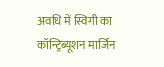अवधि में स्विगी का कॉन्ट्रिब्यूशन मार्जिन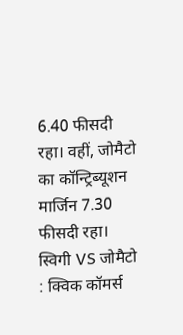6.40 फीसदी रहा। वहीं, जोमैटो का कॉन्ट्रिब्यूशन मार्जिन 7.30 फीसदी रहा।
स्विगी VS जोमैटो : क्विक कॉमर्स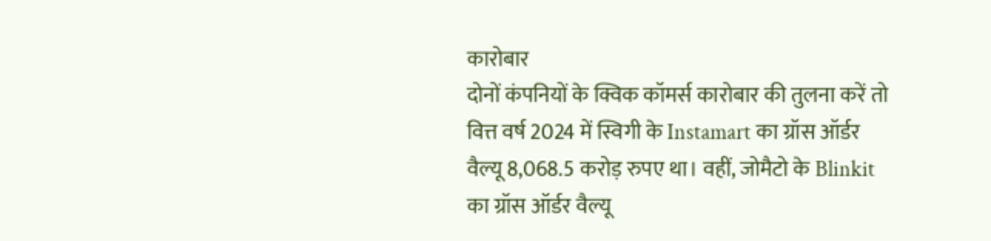कारोबार
दोनों कंपनियों के क्विक कॉमर्स कारोबार की तुलना करें तो वित्त वर्ष 2024 में स्विगी के Instamart का ग्रॉस ऑर्डर वैल्यू 8,068.5 करोड़ रुपए था। वहीं, जोमैटो के Blinkit का ग्रॉस ऑर्डर वैल्यू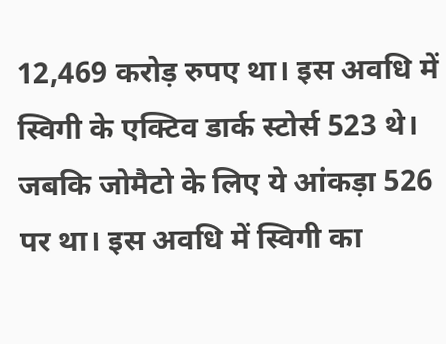12,469 करोड़ रुपए था। इस अवधि में स्विगी के एक्टिव डार्क स्टोर्स 523 थे। जबकि जोमैटो के लिए ये आंकड़ा 526 पर था। इस अवधि में स्विगी का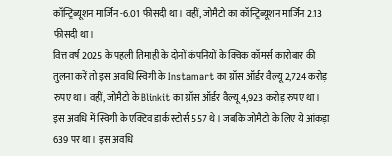कॉन्ट्रिब्यूशन मार्जिन -6.01 फीसदी था। वहीं, जोमैटो का कॉन्ट्रिब्यूशन मार्जिन 2.13 फीसदी था।
वित्त वर्ष 2025 के पहली तिमाही के दोनों कंपनियों के क्विक कॉमर्स कारोबार की तुलना करें तो इस अवधि स्विगी के Instamart का ग्रॉस ऑर्डर वैल्यू 2,724 करोड़ रुपए था। वहीं, जोमैटो के Blinkit का ग्रॉस ऑर्डर वैल्यू 4,923 करोड़ रुपए था। इस अवधि में स्विगी के एक्टिव डार्क स्टोर्स 557 थे। जबकि जोमैटो के लिए ये आंकड़ा 639 पर था। इस अवधि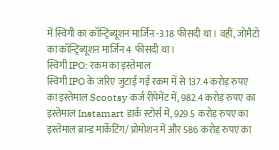में स्विगी का कॉन्ट्रिब्यूशन मार्जिन -3.18 फीसदी था। वहीं, जोमैटो का कॉन्ट्रिब्यूशन मार्जिन 4 फीसदी था।
स्विगी IPO: रकम का इस्तेमाल
स्विगी IPO के जरिए जुटाई गई रकम में से 137.4 करोड़ रुपए का इस्तेमाल Scootsy कर्ज रीपेमेंट में, 982.4 करोड़ रुपए का इस्तेमाल Instamart डार्क स्टोर्स में, 929.5 करोड़ रुपए का इस्तेमाल ब्रान्ड मार्केटिंग/ प्रोमोशन में और 586 करोड़ रुपए का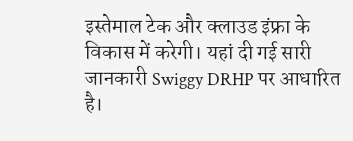इस्तेमाल टेक और क्लाउड इंफ्रा के विकास में करेगी। यहां दी गई सारी जानकारी Swiggy DRHP पर आधारित है।